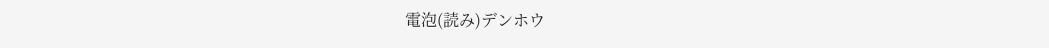電泡(読み)デンホウ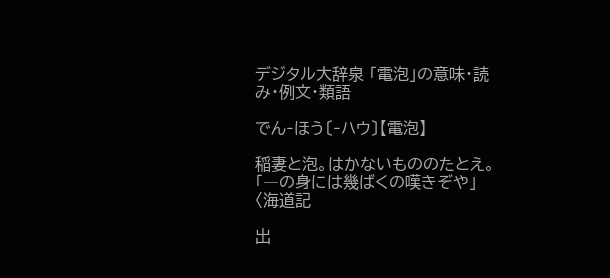デジタル大辞泉 「電泡」の意味・読み・例文・類語

でん‐ほう〔‐ハウ〕【電泡】

稲妻と泡。はかないもののたとえ。
「―の身には幾ばくの嘆きぞや」〈海道記

出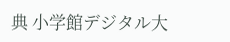典 小学館デジタル大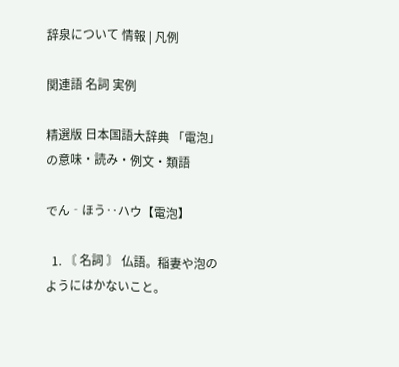辞泉について 情報 | 凡例

関連語 名詞 実例

精選版 日本国語大辞典 「電泡」の意味・読み・例文・類語

でん‐ほう‥ハウ【電泡】

  1. 〘 名詞 〙 仏語。稲妻や泡のようにはかないこと。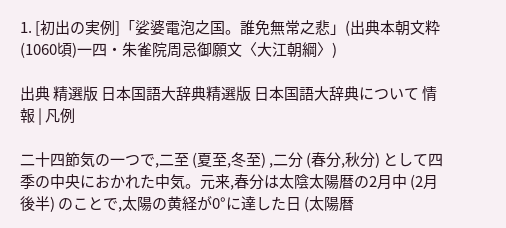1. [初出の実例]「娑婆電泡之国。誰免無常之悲」(出典本朝文粋(1060頃)一四・朱雀院周忌御願文〈大江朝綱〉)

出典 精選版 日本国語大辞典精選版 日本国語大辞典について 情報 | 凡例

二十四節気の一つで,二至 (夏至,冬至) ,二分 (春分,秋分) として四季の中央におかれた中気。元来,春分は太陰太陽暦の2月中 (2月後半) のことで,太陽の黄経が0°に達した日 (太陽暦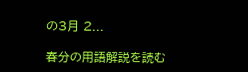の3月 2...

春分の用語解説を読む